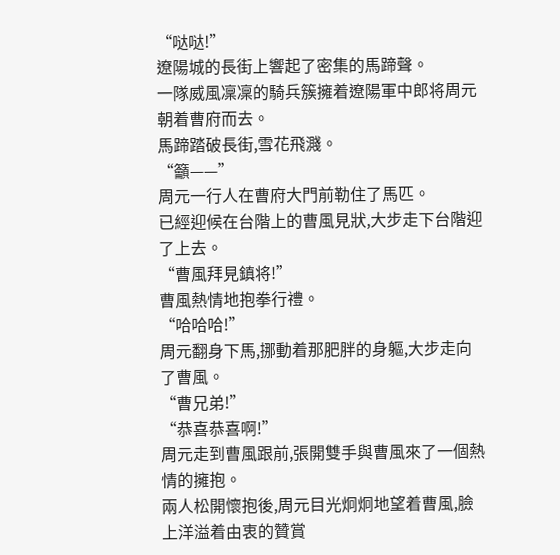“哒哒!”
遼陽城的長街上響起了密集的馬蹄聲。
一隊威風凜凜的騎兵簇擁着遼陽軍中郎将周元朝着曹府而去。
馬蹄踏破長街,雪花飛濺。
“籲——”
周元一行人在曹府大門前勒住了馬匹。
已經迎候在台階上的曹風見狀,大步走下台階迎了上去。
“曹風拜見鎮将!”
曹風熱情地抱拳行禮。
“哈哈哈!”
周元翻身下馬,挪動着那肥胖的身軀,大步走向了曹風。
“曹兄弟!”
“恭喜恭喜啊!”
周元走到曹風跟前,張開雙手與曹風來了一個熱情的擁抱。
兩人松開懷抱後,周元目光炯炯地望着曹風,臉上洋溢着由衷的贊賞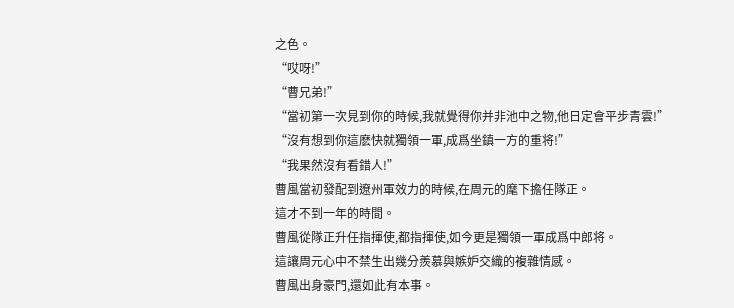之色。
“哎呀!”
“曹兄弟!”
“當初第一次見到你的時候,我就覺得你并非池中之物,他日定會平步青雲!”
“沒有想到你這麽快就獨領一軍,成爲坐鎮一方的重将!”
“我果然沒有看錯人!”
曹風當初發配到遼州軍效力的時候,在周元的麾下擔任隊正。
這才不到一年的時間。
曹風從隊正升任指揮使,都指揮使,如今更是獨領一軍成爲中郎将。
這讓周元心中不禁生出幾分羨慕與嫉妒交織的複雜情感。
曹風出身豪門,還如此有本事。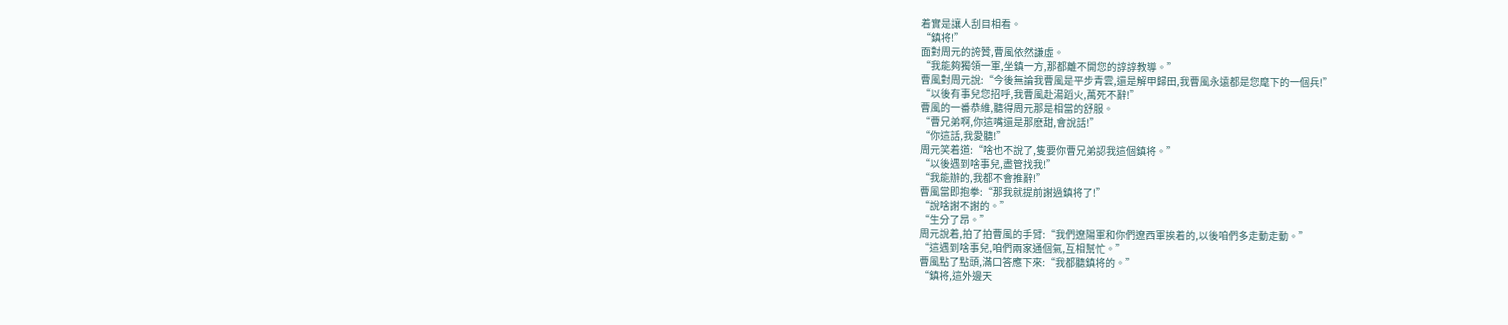着實是讓人刮目相看。
“鎮将!”
面對周元的誇贊,曹風依然謙虛。
“我能夠獨領一軍,坐鎮一方,那都離不開您的諄諄教導。”
曹風對周元說:“今後無論我曹風是平步青雲,還是解甲歸田,我曹風永遠都是您麾下的一個兵!”
“以後有事兒您招呼,我曹風赴湯蹈火,萬死不辭!”
曹風的一番恭維,聽得周元那是相當的舒服。
“曹兄弟啊,你這嘴還是那麽甜,會說話!”
“你這話,我愛聽!”
周元笑着道:“啥也不說了,隻要你曹兄弟認我這個鎮将。”
“以後遇到啥事兒,盡管找我!”
“我能辦的,我都不會推辭!”
曹風當即抱拳:“那我就提前謝過鎮将了!”
“說啥謝不謝的。”
“生分了昂。”
周元說着,拍了拍曹風的手臂:“我們遼陽軍和你們遼西軍挨着的,以後咱們多走動走動。”
“這遇到啥事兒,咱們兩家通個氣,互相幫忙。”
曹風點了點頭,滿口答應下來:“我都聽鎮将的。”
“鎮将,這外邊天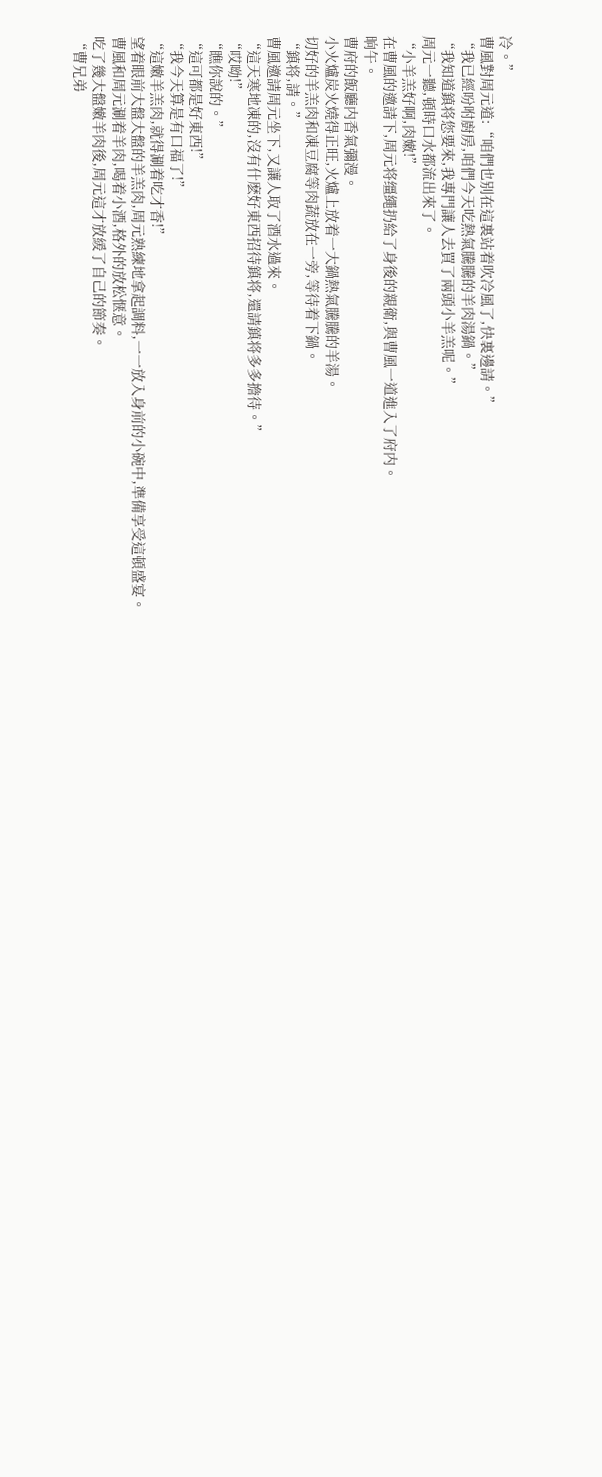冷。”
曹風對周元道:“咱們也别在這裏站着吹冷風了,快裏邊請。”
“我已經吩咐廚房,咱們今天吃熱氣騰騰的羊肉湯鍋。”
“我知道鎮将您要來,我專門讓人去買了兩頭小羊羔呢。”
周元一聽,頓時口水都流出來了。
“小羊羔好啊,肉嫩!”
在曹風的邀請下,周元将缰繩扔給了身後的親衛,與曹風一道進入了府内。
晌午。
曹府的飯廳内香氣彌漫。
小火爐炭火燒得正旺,火爐上放着一大鍋熱氣騰騰的羊湯。
切好的羊羔肉和凍豆腐等肉蔬放在一旁,等待着下鍋。
“鎮将,請。”
曹風邀請周元坐下,又讓人取了酒水過來。
“這天寒地凍的,沒有什麽好東西招待鎮将,還請鎮将多多擔待。”
“哎呦!”
“瞧你說的。”
“這可都是好東西!”
“我今天算是有口福了!”
“這嫩羊羔肉,就得涮着吃才香!”
望着眼前大盤大盤的羊羔肉,周元熟練地拿起調料,一一放入身前的小碗中,準備享受這頓盛宴。
曹風和周元涮着羊肉,喝着小酒,格外的放松惬意。
吃了幾大盤嫩羊肉後,周元這才放緩了自己的節奏。
“曹兄弟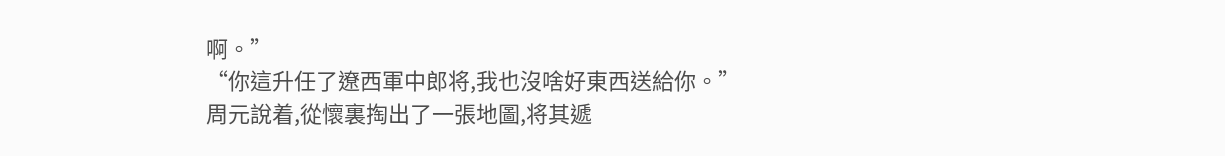啊。”
“你這升任了遼西軍中郎将,我也沒啥好東西送給你。”
周元說着,從懷裏掏出了一張地圖,将其遞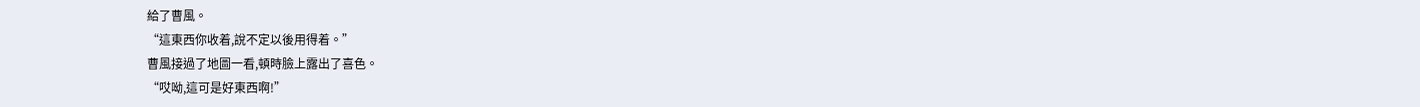給了曹風。
“這東西你收着,說不定以後用得着。”
曹風接過了地圖一看,頓時臉上露出了喜色。
“哎呦,這可是好東西啊!”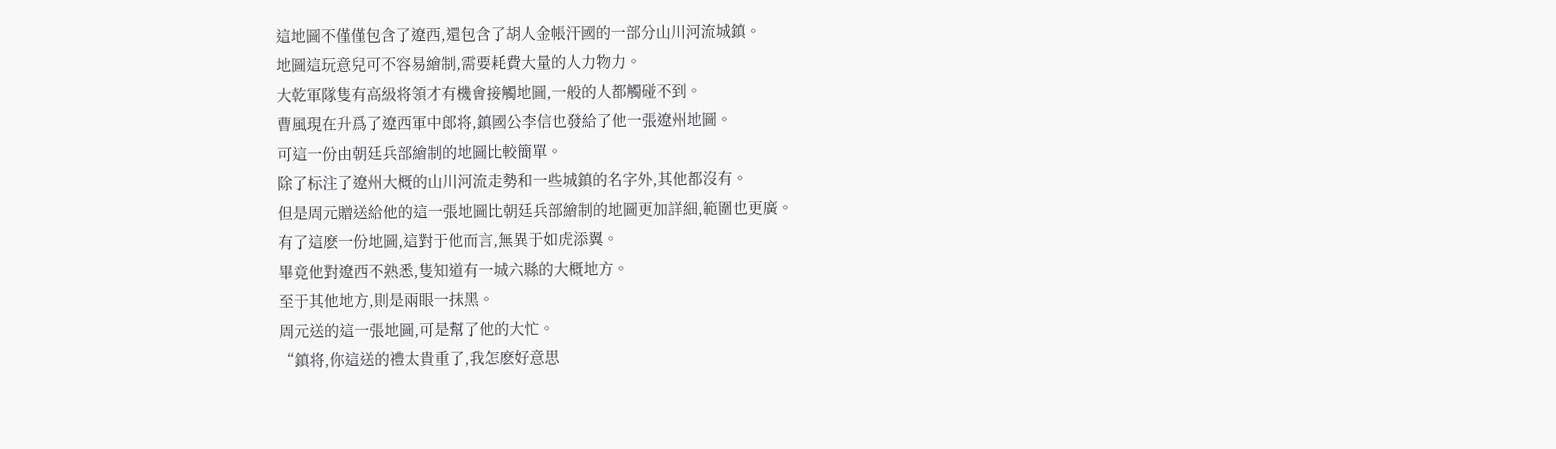這地圖不僅僅包含了遼西,還包含了胡人金帳汗國的一部分山川河流城鎮。
地圖這玩意兒可不容易繪制,需要耗費大量的人力物力。
大乾軍隊隻有高級将領才有機會接觸地圖,一般的人都觸碰不到。
曹風現在升爲了遼西軍中郎将,鎮國公李信也發給了他一張遼州地圖。
可這一份由朝廷兵部繪制的地圖比較簡單。
除了标注了遼州大概的山川河流走勢和一些城鎮的名字外,其他都沒有。
但是周元贈送給他的這一張地圖比朝廷兵部繪制的地圖更加詳細,範圍也更廣。
有了這麽一份地圖,這對于他而言,無異于如虎添翼。
畢竟他對遼西不熟悉,隻知道有一城六縣的大概地方。
至于其他地方,則是兩眼一抹黑。
周元送的這一張地圖,可是幫了他的大忙。
“鎮将,你這送的禮太貴重了,我怎麽好意思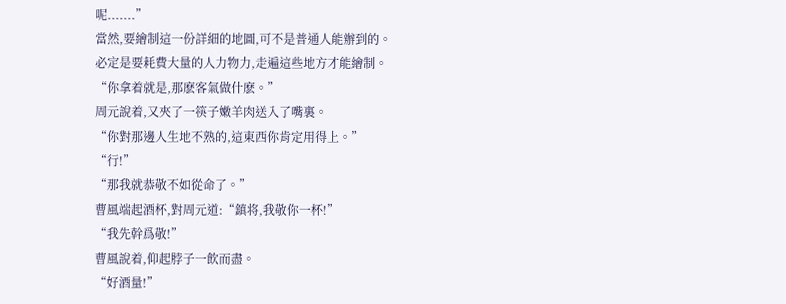呢.......”
當然,要繪制這一份詳細的地圖,可不是普通人能辦到的。
必定是要耗費大量的人力物力,走遍這些地方才能繪制。
“你拿着就是,那麽客氣做什麽。”
周元說着,又夾了一筷子嫩羊肉送入了嘴裏。
“你對那邊人生地不熟的,這東西你肯定用得上。”
“行!”
“那我就恭敬不如從命了。”
曹風端起酒杯,對周元道:“鎮将,我敬你一杯!”
“我先幹爲敬!”
曹風說着,仰起脖子一飲而盡。
“好酒量!”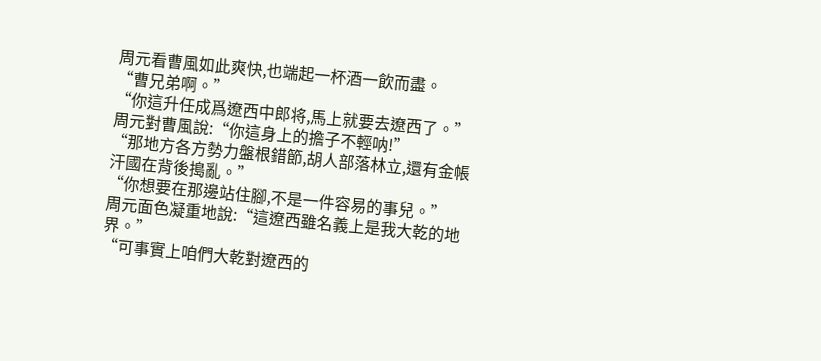周元看曹風如此爽快,也端起一杯酒一飲而盡。
“曹兄弟啊。”
“你這升任成爲遼西中郎将,馬上就要去遼西了。”
周元對曹風說:“你這身上的擔子不輕呐!”
“那地方各方勢力盤根錯節,胡人部落林立,還有金帳汗國在背後搗亂。”
“你想要在那邊站住腳,不是一件容易的事兒。”
周元面色凝重地說:“這遼西雖名義上是我大乾的地界。”
“可事實上咱們大乾對遼西的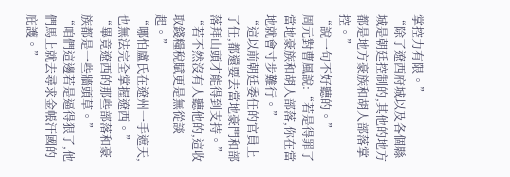掌控力有限。”
“除了遼西府城以及各個縣城是朝廷控制的,其他的地方都是地方豪族和胡人部落掌控。”
“說一句不好聽的。”
周元對曹風說:“若是得罪了當地豪族和胡人部落,你在當地就會寸步難行。”
“這以前朝廷委任的官員上了任,都還要去當地豪門和部落拜山頭才能得到支持。”
“若不然沒有人聽他的,這收取錢糧稅賦更是無從談起。”
“哪怕盧氏在遼州一手遮天,也無法完全掌握遼西。”
“畢竟遼西的那些部落和豪族都是一些牆頭草。”
“咱們這邊若是逼得狠了,他們馬上就去尋求金帳汗國的庇護。”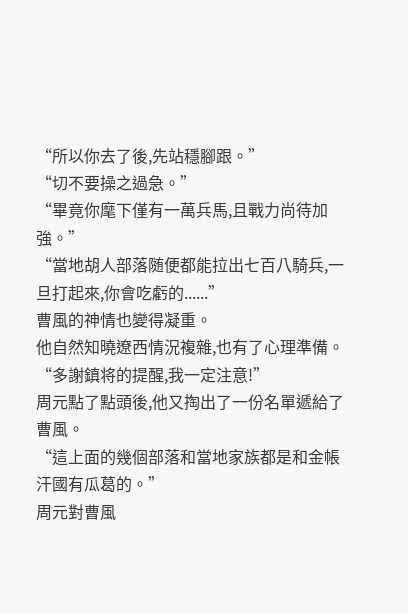“所以你去了後,先站穩腳跟。”
“切不要操之過急。”
“畢竟你麾下僅有一萬兵馬,且戰力尚待加強。”
“當地胡人部落随便都能拉出七百八騎兵,一旦打起來,你會吃虧的......”
曹風的神情也變得凝重。
他自然知曉遼西情況複雜,也有了心理準備。
“多謝鎮将的提醒,我一定注意!”
周元點了點頭後,他又掏出了一份名單遞給了曹風。
“這上面的幾個部落和當地家族都是和金帳汗國有瓜葛的。”
周元對曹風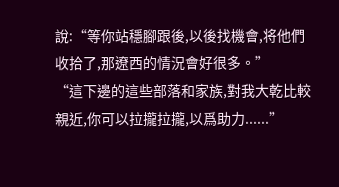說:“等你站穩腳跟後,以後找機會,将他們收拾了,那遼西的情況會好很多。”
“這下邊的這些部落和家族,對我大乾比較親近,你可以拉攏拉攏,以爲助力......”